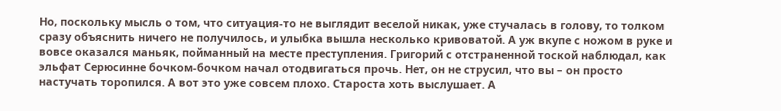Но, поскольку мысль о том, что ситуация-то не выглядит веселой никак, уже стучалась в голову, то толком сразу объяснить ничего не получилось, и улыбка вышла несколько кривоватой. А уж вкупе с ножом в руке и вовсе оказался маньяк, пойманный на месте преступления. Григорий с отстраненной тоской наблюдал, как эльфат Серюсинне бочком-бочком начал отодвигаться прочь. Нет, он не струсил, что вы – он просто настучать торопился. А вот это уже совсем плохо. Староста хоть выслушает. А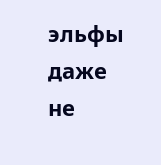эльфы даже не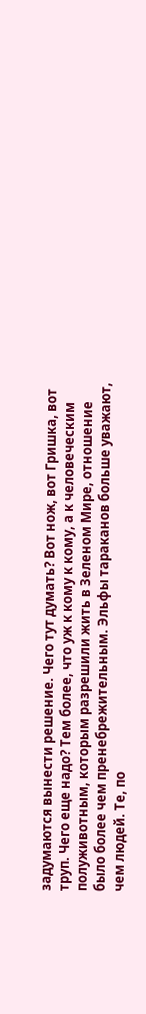задумаются вынести решение. Чего тут думать? Вот нож, вот Гришка, вот труп. Чего еще надо? Тем более, что уж к кому к кому, а к человеческим полуживотным, которым разрешили жить в Зеленом Мире, отношение было более чем пренебрежительным. Эльфы тараканов больше уважают, чем людей. Те, по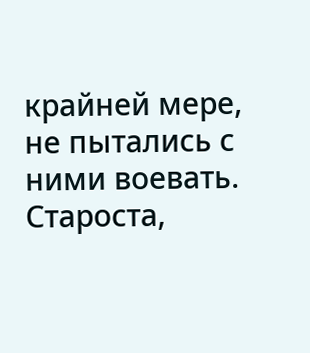крайней мере, не пытались с ними воевать. Староста,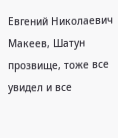Евгений Николаевич Макеев, Шатун прозвище, тоже все увидел и все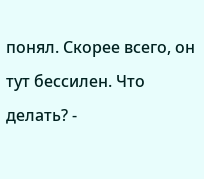понял. Скорее всего, он тут бессилен. Что делать? -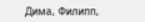Дима, Филипп,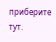приберите тут.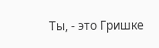Ты, - это Гришке